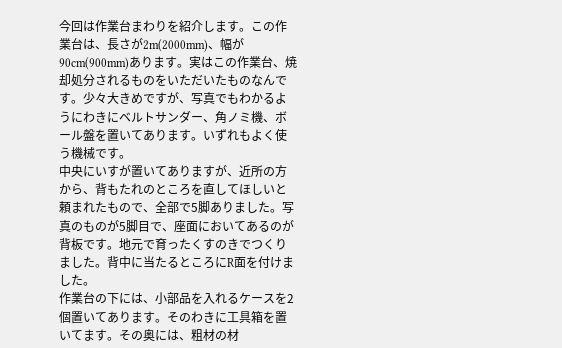今回は作業台まわりを紹介します。この作業台は、長さが2m(2000mm)、幅が90cm(900mm)あります。実はこの作業台、焼却処分されるものをいただいたものなんです。少々大きめですが、写真でもわかるようにわきにベルトサンダー、角ノミ機、ボール盤を置いてあります。いずれもよく使う機械です。
中央にいすが置いてありますが、近所の方から、背もたれのところを直してほしいと頼まれたもので、全部で5脚ありました。写真のものが5脚目で、座面においてあるのが背板です。地元で育ったくすのきでつくりました。背中に当たるところにR面を付けました。
作業台の下には、小部品を入れるケースを2個置いてあります。そのわきに工具箱を置いてます。その奥には、粗材の材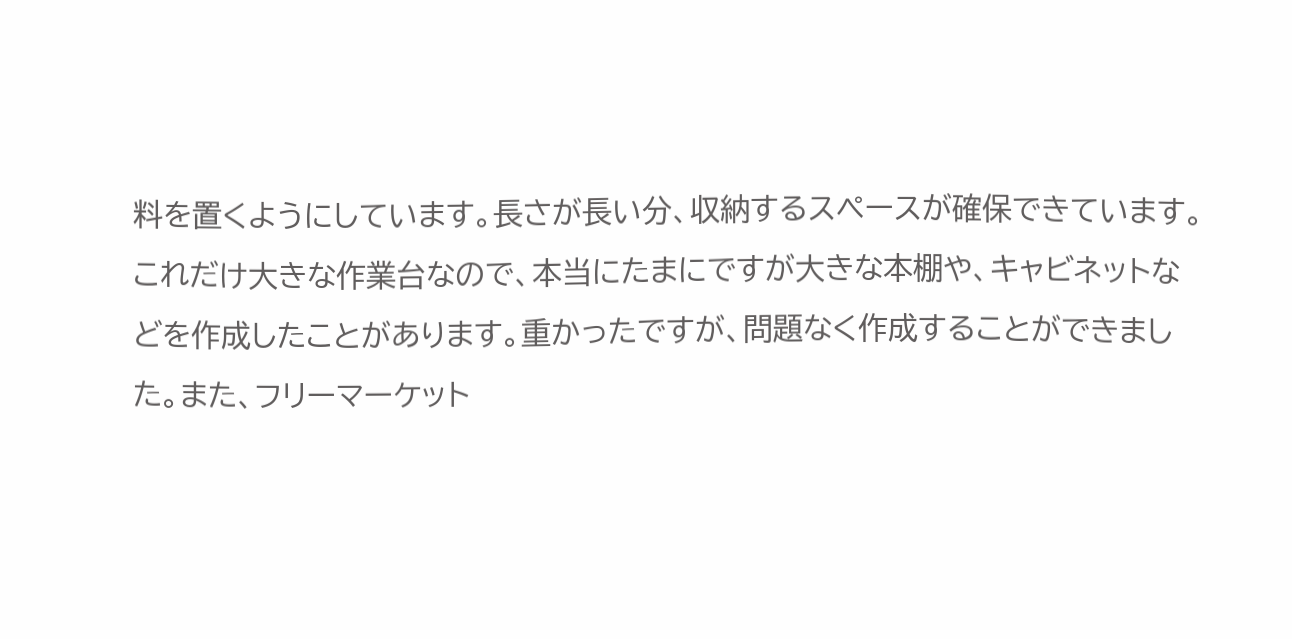料を置くようにしています。長さが長い分、収納するスペースが確保できています。
これだけ大きな作業台なので、本当にたまにですが大きな本棚や、キャビネットなどを作成したことがあります。重かったですが、問題なく作成することができました。また、フリーマーケット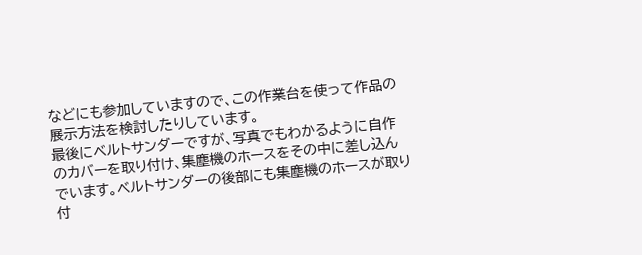などにも参加していますので、この作業台を使って作品の展示方法を検討したりしています。
最後にベルトサンダーですが、写真でもわかるように自作のカバーを取り付け、集塵機のホースをその中に差し込んでいます。ベルトサンダーの後部にも集塵機のホースが取り付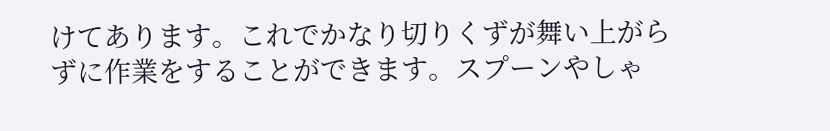けてあります。これでかなり切りくずが舞い上がらずに作業をすることができます。スプーンやしゃ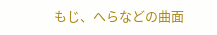もじ、へらなどの曲面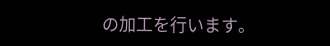の加工を行います。